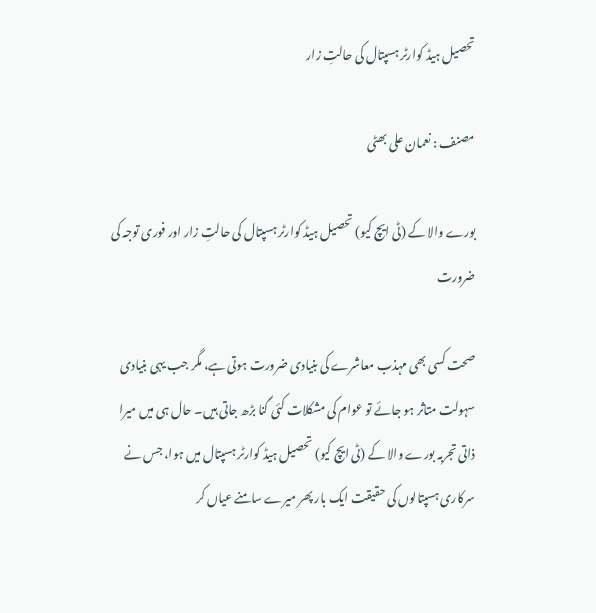تحصیل ہیڈ کوارٹر ہسپتال کی حالتِ زار

مصنف : نعمان علی بھٹی

بورے والا کے (ٹی ایچ کیو) تحصیل ہیڈ کوارٹر ہسپتال کی حالتِ زار اور فوری توجہ کی ضرورت

صحت کسی بھی مہذب معاشرے کی بنیادی ضرورت ہوتی ہے، مگر جب یہی بنیادی سہولت متاثر ہو جائے تو عوام کی مشکلات کئی گنا بڑھ جاتی ہیں۔ حال ہی میں میرا ذاتی تجربہ بورے والا کے (ٹی ایچ کیو) تحصیل ہیڈ کوارٹر ہسپتال میں ہوا، جس نے سرکاری ہسپتالوں کی حقیقت ایک بار پھر میرے سامنے عیاں کر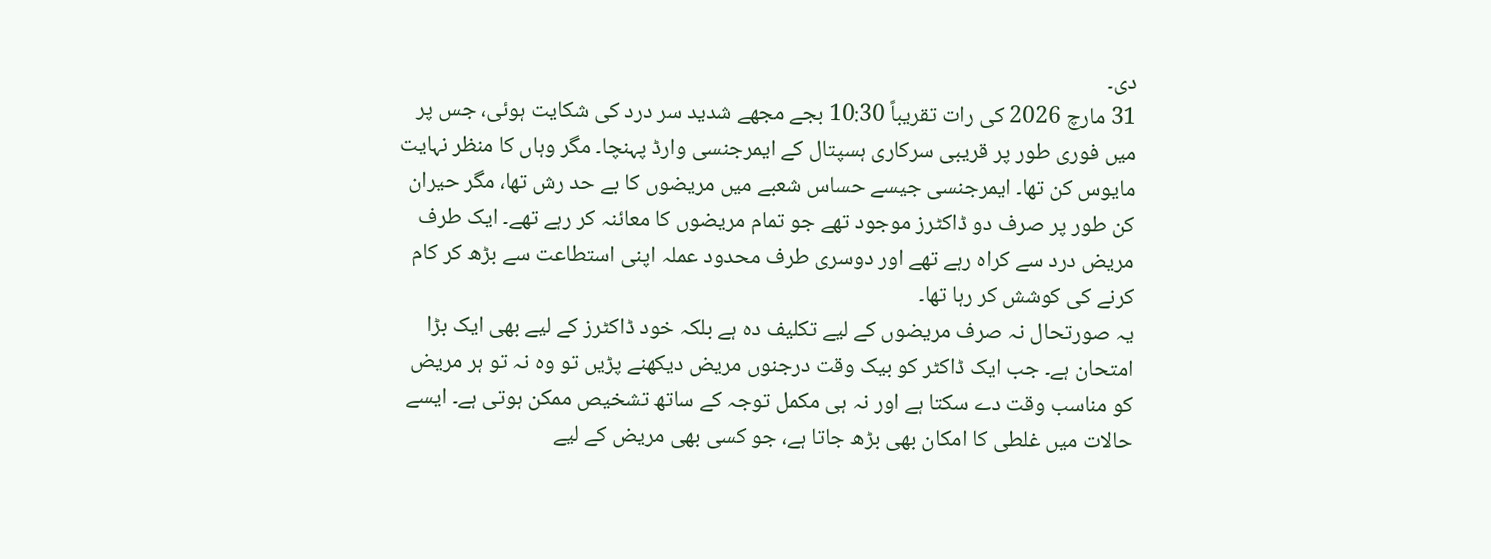دی۔
31 مارچ 2026 کی رات تقریباً 10:30 بجے مجھے شدید سر درد کی شکایت ہوئی، جس پر میں فوری طور پر قریبی سرکاری ہسپتال کے ایمرجنسی وارڈ پہنچا۔ مگر وہاں کا منظر نہایت مایوس کن تھا۔ ایمرجنسی جیسے حساس شعبے میں مریضوں کا بے حد رش تھا، مگر حیران کن طور پر صرف دو ڈاکٹرز موجود تھے جو تمام مریضوں کا معائنہ کر رہے تھے۔ ایک طرف مریض درد سے کراہ رہے تھے اور دوسری طرف محدود عملہ اپنی استطاعت سے بڑھ کر کام کرنے کی کوشش کر رہا تھا۔
یہ صورتحال نہ صرف مریضوں کے لیے تکلیف دہ ہے بلکہ خود ڈاکٹرز کے لیے بھی ایک بڑا امتحان ہے۔ جب ایک ڈاکٹر کو بیک وقت درجنوں مریض دیکھنے پڑیں تو وہ نہ تو ہر مریض کو مناسب وقت دے سکتا ہے اور نہ ہی مکمل توجہ کے ساتھ تشخیص ممکن ہوتی ہے۔ ایسے حالات میں غلطی کا امکان بھی بڑھ جاتا ہے، جو کسی بھی مریض کے لیے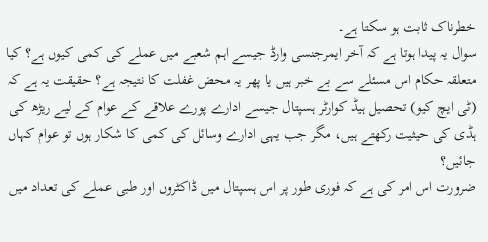خطرناک ثابت ہو سکتا ہے۔
سوال یہ پیدا ہوتا ہے کہ آخر ایمرجنسی وارڈ جیسے اہم شعبے میں عملے کی کمی کیوں ہے؟ کیا متعلقہ حکام اس مسئلے سے بے خبر ہیں یا پھر یہ محض غفلت کا نتیجہ ہے؟ حقیقت یہ ہے کہ (ٹی ایچ کیو) تحصیل ہیڈ کوارٹر ہسپتال جیسے ادارے پورے علاقے کے عوام کے لیے ریڑھ کی ہڈی کی حیثیت رکھتے ہیں، مگر جب یہی ادارے وسائل کی کمی کا شکار ہوں تو عوام کہاں جائیں؟
ضرورت اس امر کی ہے کہ فوری طور پر اس ہسپتال میں ڈاکٹروں اور طبی عملے کی تعداد میں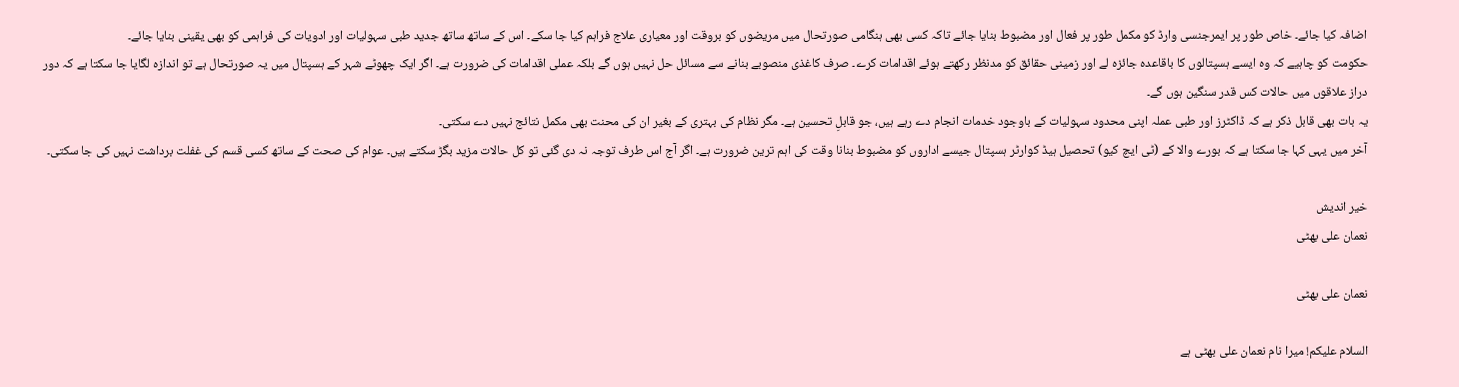اضافہ کیا جائے۔ خاص طور پر ایمرجنسی وارڈ کو مکمل طور پر فعال اور مضبوط بنایا جائے تاکہ کسی بھی ہنگامی صورتحال میں مریضوں کو بروقت اور معیاری علاج فراہم کیا جا سکے۔ اس کے ساتھ ساتھ جدید طبی سہولیات اور ادویات کی فراہمی کو بھی یقینی بنایا جائے۔
حکومت کو چاہیے کہ وہ ایسے ہسپتالوں کا باقاعدہ جائزہ لے اور زمینی حقائق کو مدنظر رکھتے ہوئے اقدامات کرے۔ صرف کاغذی منصوبے بنانے سے مسائل حل نہیں ہوں گے بلکہ عملی اقدامات کی ضرورت ہے۔ اگر ایک چھوٹے شہر کے ہسپتال میں یہ صورتحال ہے تو اندازہ لگایا جا سکتا ہے کہ دور دراز علاقوں میں حالات کس قدر سنگین ہوں گے۔
یہ بات بھی قابل ذکر ہے کہ ڈاکٹرز اور طبی عملہ اپنی محدود سہولیات کے باوجود خدمات انجام دے رہے ہیں، جو قابلِ تحسین ہے۔ مگر نظام کی بہتری کے بغیر ان کی محنت بھی مکمل نتائج نہیں دے سکتی۔
آخر میں یہی کہا جا سکتا ہے کہ بورے والا کے (ٹی ایچ کیو) تحصیل ہیڈ کوارٹر ہسپتال جیسے اداروں کو مضبوط بنانا وقت کی اہم ترین ضرورت ہے۔ اگر آج اس طرف توجہ نہ دی گئی تو کل حالات مزید بگڑ سکتے ہیں۔ عوام کی صحت کے ساتھ کسی قسم کی غفلت برداشت نہیں کی جا سکتی۔

خیر اندیش
نعمان علی بھٹی

نعمان علی بھٹی

السلام علیکم! میرا نام نعمان علی بھٹی ہے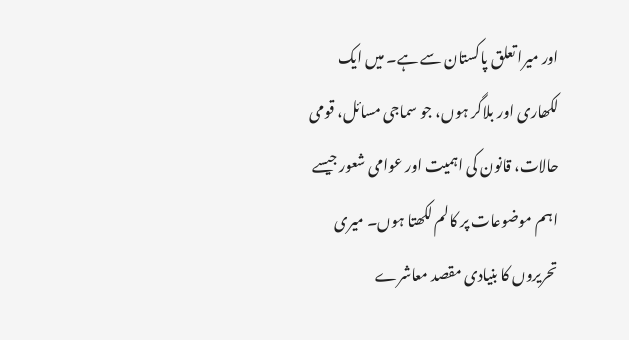اور میرا تعلق پاکستان سے ہے۔ میں ایک لکھاری اور بلاگر ہوں، جو سماجی مسائل، قومی حالات، قانون کی اہمیت اور عوامی شعور جیسے اہم موضوعات پر کالم لکھتا ہوں۔ میری تحریروں کا بنیادی مقصد معاشرے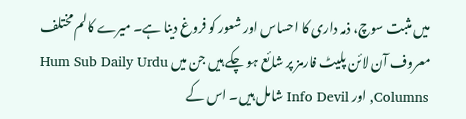میں مثبت سوچ، ذمہ داری کا احساس اور شعور کو فروغ دینا ہے۔ میرے کالم مختلف معروف آن لائن پلیٹ فارمز پر شائع ہو چکے ہیں جن میں Hum Sub Daily Urdu Columns, اور Info Devil شامل ہیں۔ اس کے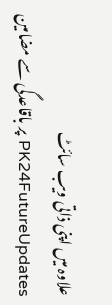علاوہ میں اپنی ذاتی ویب سائٹ PK24FutureUpdates پر باقاعدگی سے مضامین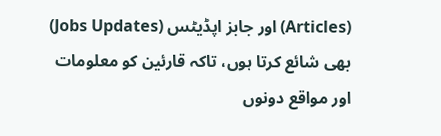(Articles) اور جابز اپڈیٹس (Jobs Updates) بھی شائع کرتا ہوں، تاکہ قارئین کو معلومات اور مواقع دونوں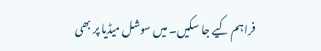فراہم کیے جا سکیں۔ میں سوشل میڈیا پر بھی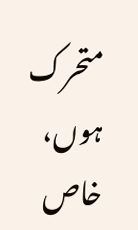متحرک ہوں، خاص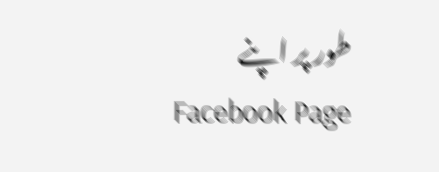طور پر اپنے Facebook Page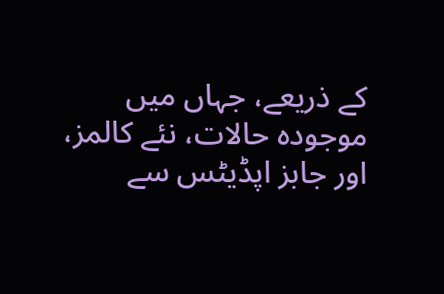کے ذریعے، جہاں میں موجودہ حالات، نئے کالمز، اور جابز اپڈیٹس سے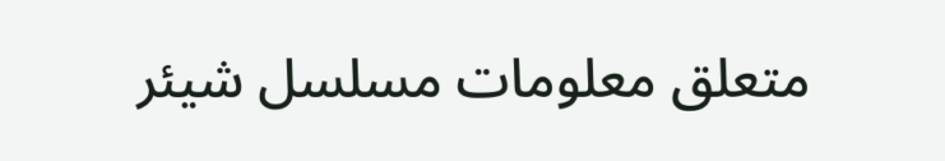متعلق معلومات مسلسل شیئر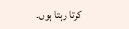کرتا رہتا ہوں۔